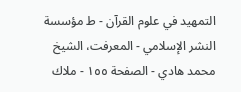التمهيد في علوم القرآن - ط مؤسسة النشر الإسلامي - المعرفت، الشيخ محمد هادي - الصفحة ١٥٥ - ملاك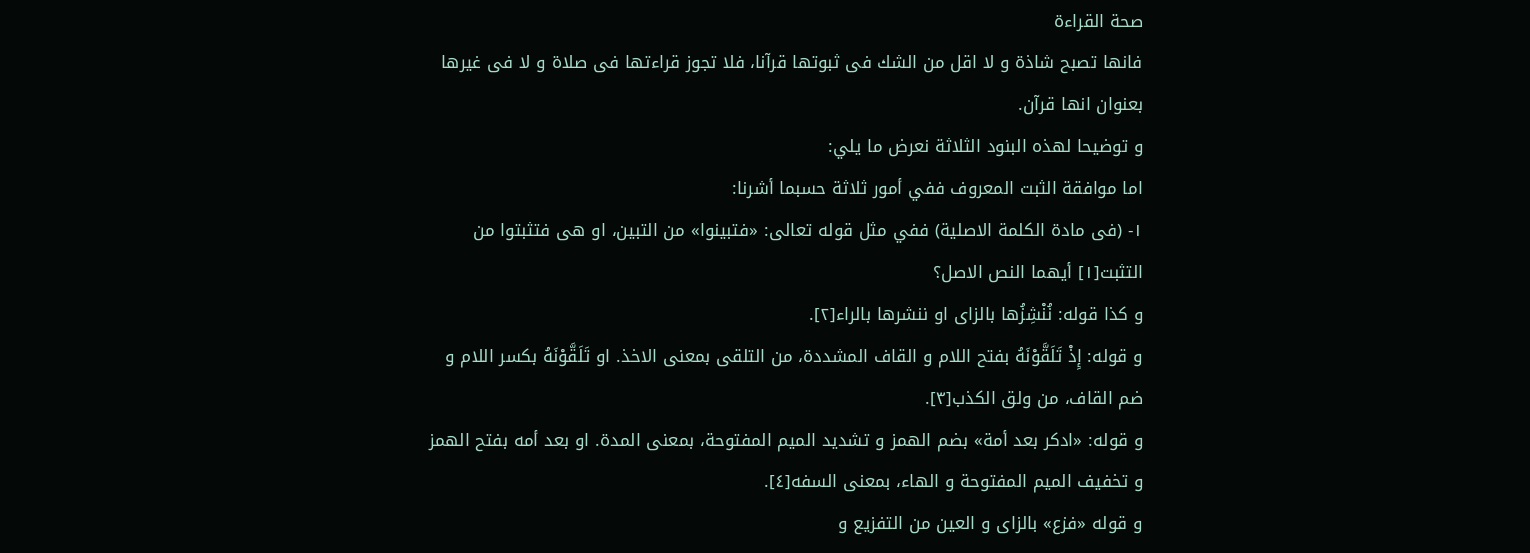صحة القراءة
فانها تصبح شاذة و لا اقل من الشك فى ثبوتها قرآنا، فلا تجوز قراءتها فى صلاة و لا فى غيرها بعنوان انها قرآن.
و توضيحا لهذه البنود الثلاثة نعرض ما يلي:
اما موافقة الثبت المعروف ففي أمور ثلاثة حسبما أشرنا:
١- (فى مادة الكلمة الاصلية) ففي مثل قوله تعالى: «فتبينوا» من التبين، او هى فتثبتوا من التثبت[١] أيهما النص الاصل؟
و كذا قوله: نُنْشِزُها بالزاى او ننشرها بالراء[٢].
و قوله: إِذْ تَلَقَّوْنَهُ بفتح اللام و القاف المشددة، من التلقى بمعنى الاخذ. او تَلَقَّوْنَهُ بكسر اللام و ضم القاف، من ولق الكذب[٣].
و قوله: «ادكر بعد أمة» بضم الهمز و تشديد الميم المفتوحة، بمعنى المدة. او بعد أمه بفتح الهمز و تخفيف الميم المفتوحة و الهاء، بمعنى السفه[٤].
و قوله «فزع» بالزاى و العين من التفزيع و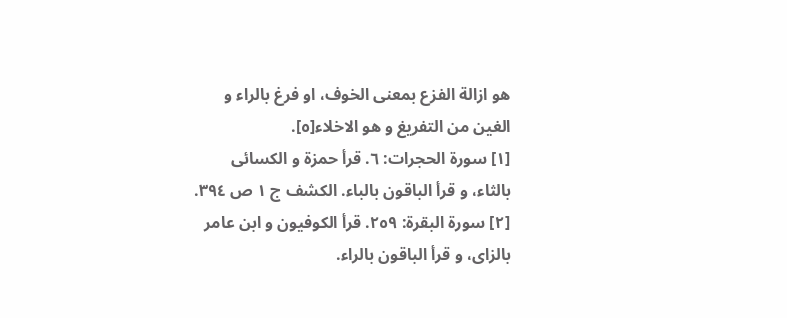هو ازالة الفزع بمعنى الخوف، او فرغ بالراء و الغين من التفريغ و هو الاخلاء[٥].
[١] سورة الحجرات: ٦. قرأ حمزة و الكسائى بالثاء، و قرأ الباقون بالباء. الكشف ج ١ ص ٣٩٤.
[٢] سورة البقرة: ٢٥٩. قرأ الكوفيون و ابن عامر بالزاى، و قرأ الباقون بالراء.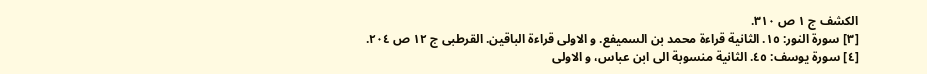الكشف ج ١ ص ٣١٠.
[٣] سورة النور: ١٥. الثانية قراءة محمد بن السميفع. و الاولى قراءة الباقين. القرطبى ج ١٢ ص ٢٠٤.
[٤] سورة يوسف: ٤٥. الثانية منسوبة الى ابن عباس، و الاولى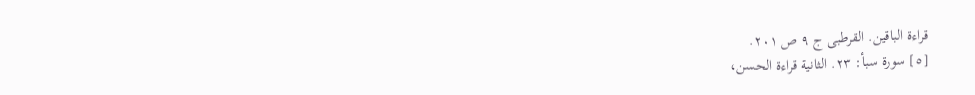قراءة الباقين. القرطبى ج ٩ ص ٢٠١.
[٥] سورة سبأ: ٢٣. الثانية قراءة الحسن،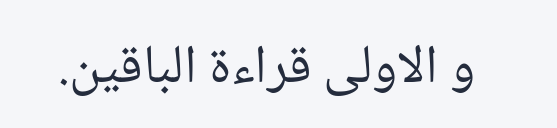و الاولى قراءة الباقين.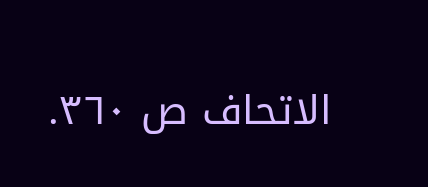الاتحاف ص ٣٦٠.